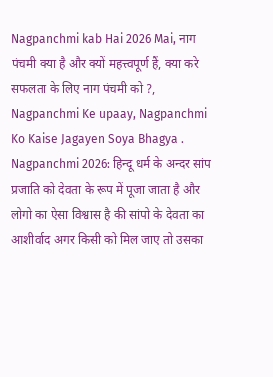Nagpanchmi kab Hai 2026 Mai, नाग पंचमी क्या है और क्यों महत्त्वपूर्ण हैं, क्या करे सफलता के लिए नाग पंचमी को ?, Nagpanchmi Ke upaay, Nagpanchmi Ko Kaise Jagayen Soya Bhagya . Nagpanchmi 2026: हिन्दू धर्म के अन्दर सांप प्रजाति को देवता के रूप में पूजा जाता है और लोगो का ऐसा विश्वास है की सांपो के देवता का आशीर्वाद अगर किसी को मिल जाए तो उसका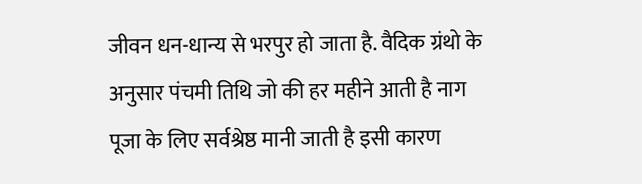जीवन धन-धान्य से भरपुर हो जाता है. वैदिक ग्रंथो के अनुसार पंचमी तिथि जो की हर महीने आती है नाग पूजा के लिए सर्वश्रेष्ठ मानी जाती है इसी कारण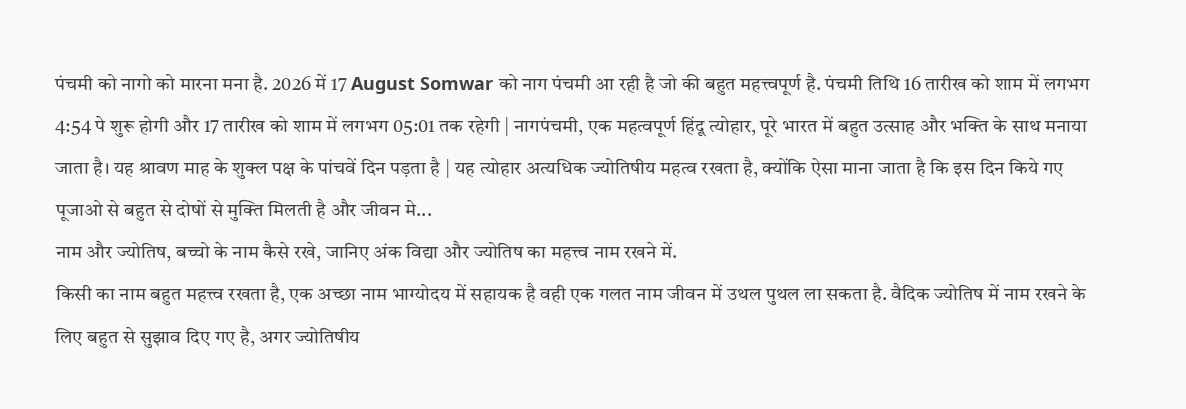पंचमी को नागो को मारना मना है. 2026 में 17 August Somwar को नाग पंचमी आ रही है जो की बहुत महत्त्वपूर्ण है. पंचमी तिथि 16 तारीख को शाम में लगभग 4:54 पे शुरू होगी और 17 तारीख को शाम में लगभग 05:01 तक रहेगी | नागपंचमी, एक महत्वपूर्ण हिंदू त्योहार, पूरे भारत में बहुत उत्साह और भक्ति के साथ मनाया जाता है। यह श्रावण माह के शुक्ल पक्ष के पांचवें दिन पड़ता है | यह त्योहार अत्यधिक ज्योतिषीय महत्व रखता है, क्योंकि ऐसा माना जाता है कि इस दिन किये गए पूजाओ से बहुत से दोषों से मुक्ति मिलती है और जीवन मे...
नाम और ज्योतिष, बच्चो के नाम कैसे रखे, जानिए अंक विद्या और ज्योतिष का महत्त्व नाम रखने में.
किसी का नाम बहुत महत्त्व रखता है, एक अच्छा नाम भाग्योदय में सहायक है वही एक गलत नाम जीवन में उथल पुथल ला सकता है. वैदिक ज्योतिष में नाम रखने के लिए बहुत से सुझाव दिए गए है, अगर ज्योतिषीय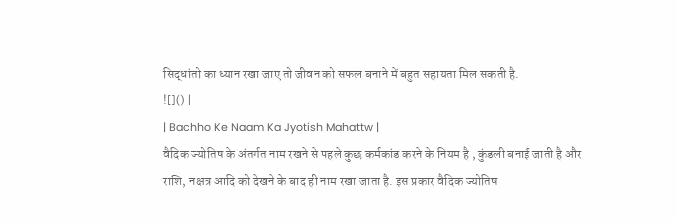सिद्धांतो का ध्यान रखा जाए तो जीवन को सफल बनाने में बहुत सहायता मिल सकती है.
![]() |
| Bachho Ke Naam Ka Jyotish Mahattw |
वैदिक ज्योतिष के अंतर्गत नाम रखने से पहले कुछ कर्मकांड करने के नियम है , कुंडली बनाई जाती है और राशि, नक्षत्र आदि को देखने के बाद ही नाम रखा जाता है. इस प्रकार वैदिक ज्योतिष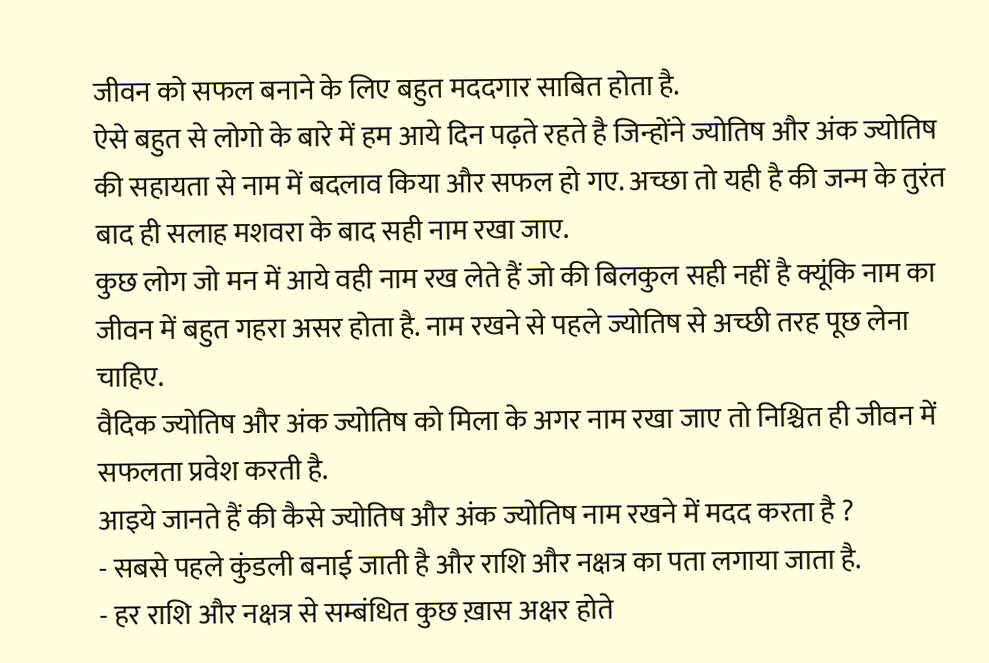जीवन को सफल बनाने के लिए बहुत मददगार साबित होता है.
ऐसे बहुत से लोगो के बारे में हम आये दिन पढ़ते रहते है जिन्होंने ज्योतिष और अंक ज्योतिष की सहायता से नाम में बदलाव किया और सफल हो गए. अच्छा तो यही है की जन्म के तुरंत बाद ही सलाह मशवरा के बाद सही नाम रखा जाए.
कुछ लोग जो मन में आये वही नाम रख लेते हैं जो की बिलकुल सही नहीं है क्यूंकि नाम का जीवन में बहुत गहरा असर होता है. नाम रखने से पहले ज्योतिष से अच्छी तरह पूछ लेना चाहिए.
वैदिक ज्योतिष और अंक ज्योतिष को मिला के अगर नाम रखा जाए तो निश्चित ही जीवन में सफलता प्रवेश करती है.
आइये जानते हैं की कैसे ज्योतिष और अंक ज्योतिष नाम रखने में मदद करता है ?
- सबसे पहले कुंडली बनाई जाती है और राशि और नक्षत्र का पता लगाया जाता है.
- हर राशि और नक्षत्र से सम्बंधित कुछ ख़ास अक्षर होते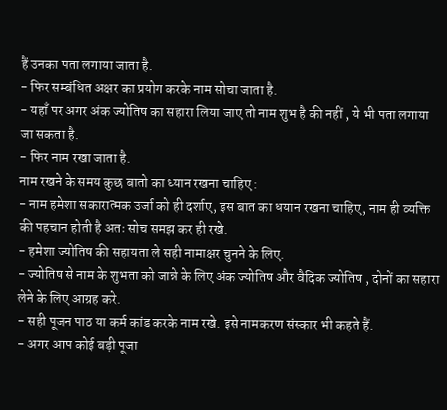हैं उनका पता लगाया जाता है.
- फिर सम्बंधित अक्षर का प्रयोग करके नाम सोचा जाता है.
- यहाँ पर अगर अंक ज्योतिष का सहारा लिया जाए तो नाम शुभ है की नहीं , ये भी पता लगाया जा सकता है.
- फिर नाम रखा जाता है.
नाम रखने के समय कुछ बातो का ध्यान रखना चाहिए :
- नाम हमेशा सकारात्मक उर्जा को ही दर्शाए, इस बात का धयान रखना चाहिए, नाम ही व्यक्ति की पहचान होती है अतः सोच समझ कर ही रखे.
- हमेशा ज्योतिष की सहायता ले सही नामाक्षर चुनने के लिए.
- ज्योतिष से नाम के शुभता को जान्ने के लिए अंक ज्योतिष और वैदिक ज्योतिष , दोनों का सहारा लेने के लिए आग्रह करे.
- सही पूजन पाठ या कर्म कांड करके नाम रखे. इसे नामकरण संस्कार भी कहते हैं.
- अगर आप कोई बड़ी पूजा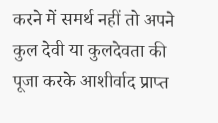करने में समर्थ नहीं तो अपने कुल देवी या कुलदेवता की पूजा करके आशीर्वाद प्राप्त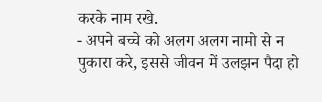करके नाम रखे.
- अपने बच्चे को अलग अलग नामो से न पुकारा करे, इससे जीवन में उलझन पैदा हो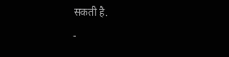सकती है.
-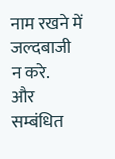नाम रखने में जल्दबाजी न करे.
और सम्बंधित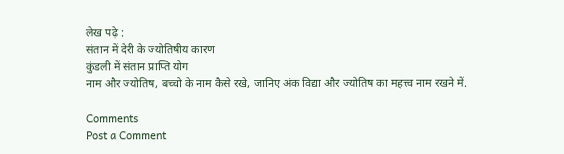लेख पढ़े :
संतान में देरी के ज्योतिषीय कारण
कुंडली में संतान प्राप्ति योग
नाम और ज्योतिष, बच्चो के नाम कैसे रखे, जानिए अंक विद्या और ज्योतिष का महत्त्व नाम रखने में.

Comments
Post a Comment